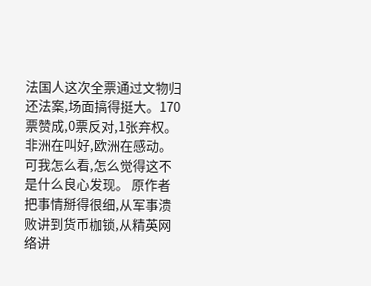法国人这次全票通过文物归还法案,场面搞得挺大。170票赞成,0票反对,1张弃权。非洲在叫好,欧洲在感动。 可我怎么看,怎么觉得这不是什么良心发现。 原作者把事情掰得很细,从军事溃败讲到货币枷锁,从精英网络讲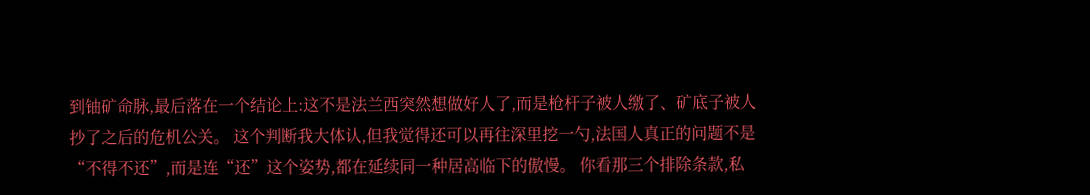到铀矿命脉,最后落在一个结论上:这不是法兰西突然想做好人了,而是枪杆子被人缴了、矿底子被人抄了之后的危机公关。 这个判断我大体认,但我觉得还可以再往深里挖一勺,法国人真正的问题不是“不得不还”,而是连“还”这个姿势,都在延续同一种居高临下的傲慢。 你看那三个排除条款,私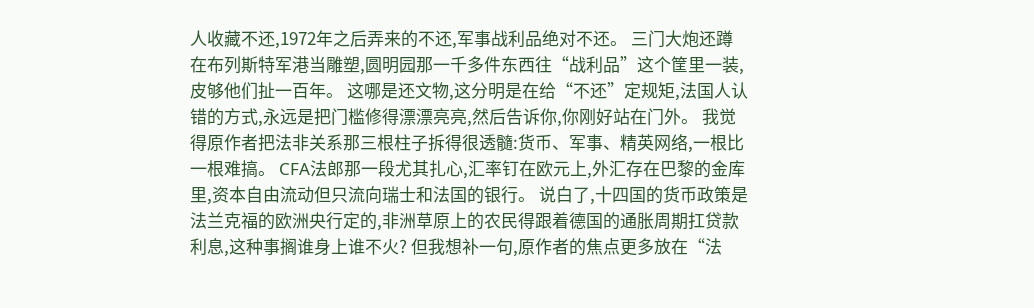人收藏不还,1972年之后弄来的不还,军事战利品绝对不还。 三门大炮还蹲在布列斯特军港当雕塑,圆明园那一千多件东西往“战利品”这个筐里一装,皮够他们扯一百年。 这哪是还文物,这分明是在给“不还”定规矩,法国人认错的方式,永远是把门槛修得漂漂亮亮,然后告诉你,你刚好站在门外。 我觉得原作者把法非关系那三根柱子拆得很透髓:货币、军事、精英网络,一根比一根难搞。 CFA法郎那一段尤其扎心,汇率钉在欧元上,外汇存在巴黎的金库里,资本自由流动但只流向瑞士和法国的银行。 说白了,十四国的货币政策是法兰克福的欧洲央行定的,非洲草原上的农民得跟着德国的通胀周期扛贷款利息,这种事搁谁身上谁不火? 但我想补一句,原作者的焦点更多放在“法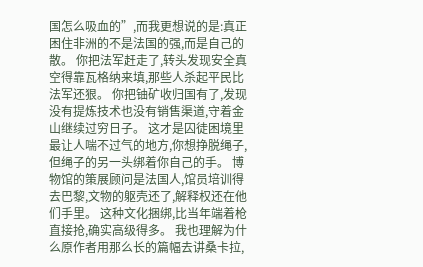国怎么吸血的”,而我更想说的是:真正困住非洲的不是法国的强,而是自己的散。 你把法军赶走了,转头发现安全真空得靠瓦格纳来填,那些人杀起平民比法军还狠。 你把铀矿收归国有了,发现没有提炼技术也没有销售渠道,守着金山继续过穷日子。 这才是囚徒困境里最让人喘不过气的地方,你想挣脱绳子,但绳子的另一头绑着你自己的手。 博物馆的策展顾问是法国人,馆员培训得去巴黎,文物的躯壳还了,解释权还在他们手里。 这种文化捆绑,比当年端着枪直接抢,确实高级得多。 我也理解为什么原作者用那么长的篇幅去讲桑卡拉,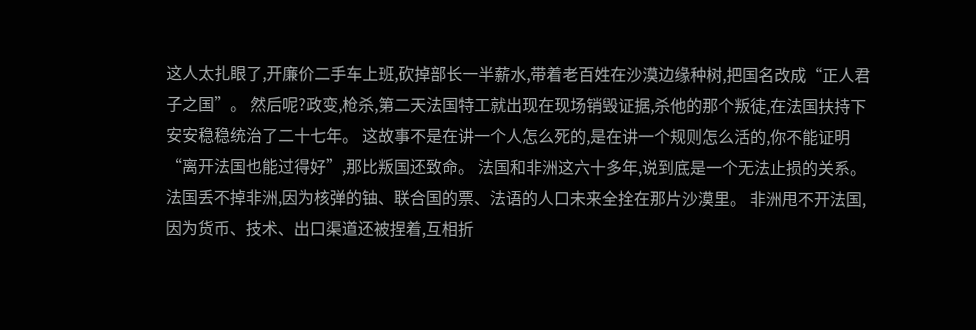这人太扎眼了,开廉价二手车上班,砍掉部长一半薪水,带着老百姓在沙漠边缘种树,把国名改成“正人君子之国”。 然后呢?政变,枪杀,第二天法国特工就出现在现场销毁证据,杀他的那个叛徒,在法国扶持下安安稳稳统治了二十七年。 这故事不是在讲一个人怎么死的,是在讲一个规则怎么活的,你不能证明“离开法国也能过得好”,那比叛国还致命。 法国和非洲这六十多年,说到底是一个无法止损的关系。 法国丢不掉非洲,因为核弹的铀、联合国的票、法语的人口未来全拴在那片沙漠里。 非洲甩不开法国,因为货币、技术、出口渠道还被捏着,互相折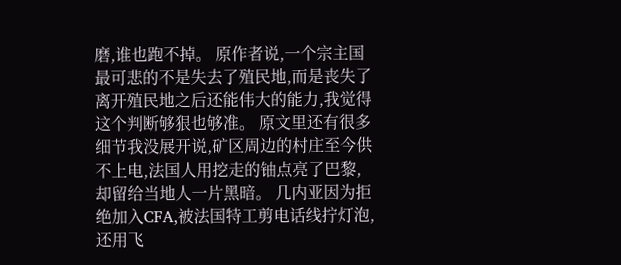磨,谁也跑不掉。 原作者说,一个宗主国最可悲的不是失去了殖民地,而是丧失了离开殖民地之后还能伟大的能力,我觉得这个判断够狠也够准。 原文里还有很多细节我没展开说,矿区周边的村庄至今供不上电,法国人用挖走的铀点亮了巴黎,却留给当地人一片黑暗。 几内亚因为拒绝加入CFA,被法国特工剪电话线拧灯泡,还用飞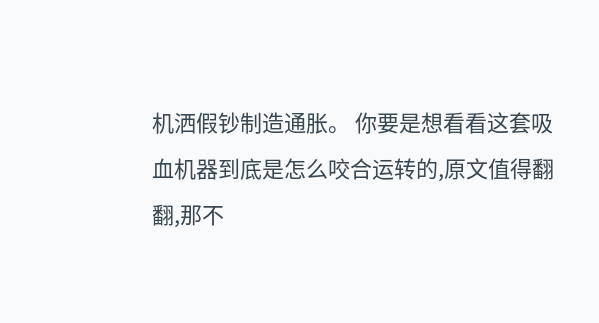机洒假钞制造通胀。 你要是想看看这套吸血机器到底是怎么咬合运转的,原文值得翻翻,那不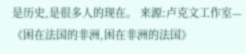是历史,是很多人的现在。 来源:卢克文工作室—《困在法国的非洲,困在非洲的法国》